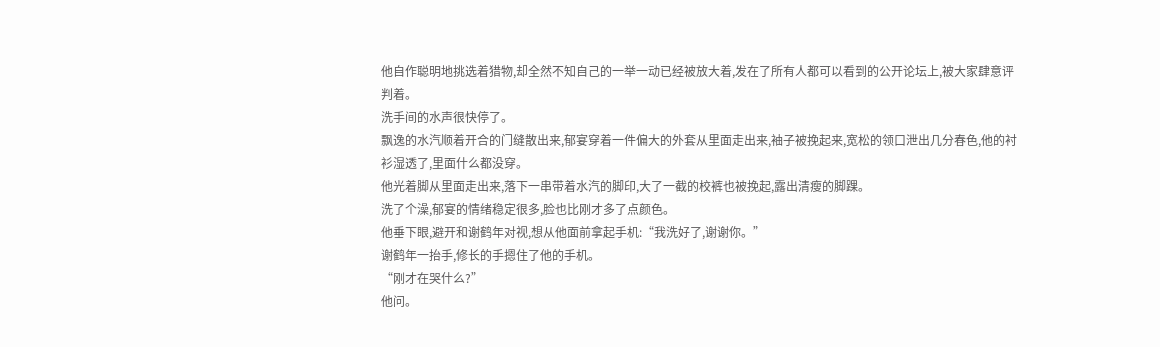他自作聪明地挑选着猎物,却全然不知自己的一举一动已经被放大着,发在了所有人都可以看到的公开论坛上,被大家肆意评判着。
洗手间的水声很快停了。
飘逸的水汽顺着开合的门缝散出来,郁宴穿着一件偏大的外套从里面走出来,袖子被挽起来,宽松的领口泄出几分春色,他的衬衫湿透了,里面什么都没穿。
他光着脚从里面走出来,落下一串带着水汽的脚印,大了一截的校裤也被挽起,露出清瘦的脚踝。
洗了个澡,郁宴的情绪稳定很多,脸也比刚才多了点颜色。
他垂下眼,避开和谢鹤年对视,想从他面前拿起手机:“我洗好了,谢谢你。”
谢鹤年一抬手,修长的手摁住了他的手机。
“刚才在哭什么?”
他问。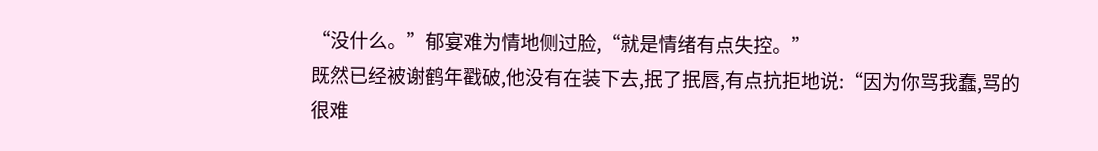“没什么。”郁宴难为情地侧过脸,“就是情绪有点失控。”
既然已经被谢鹤年戳破,他没有在装下去,抿了抿唇,有点抗拒地说:“因为你骂我蠢,骂的很难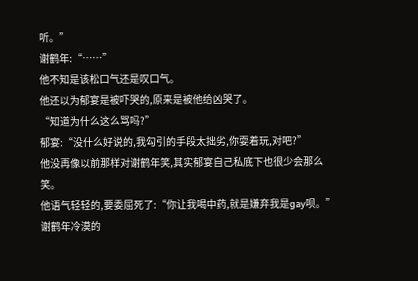听。”
谢鹤年:“……”
他不知是该松口气还是叹口气。
他还以为郁宴是被吓哭的,原来是被他给凶哭了。
“知道为什么这么骂吗?”
郁宴:“没什么好说的,我勾引的手段太拙劣,你耍着玩,对吧?”
他没再像以前那样对谢鹤年笑,其实郁宴自己私底下也很少会那么笑。
他语气轻轻的,要委屈死了:“你让我喝中药,就是嫌弃我是gay呗。”
谢鹤年冷漠的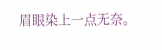眉眼染上一点无奈。